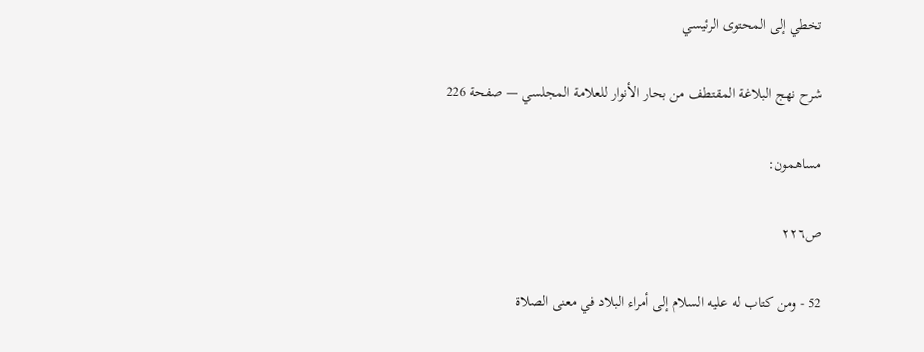تخطي إلى المحتوى الرئيسي

شرح نهج البلاغة المقتطف من بحار الأنوار للعلامة المجلسي — صفحة 226

مساهمون:

ص٢٢٦

52 - ومن كتاب له عليه السلام إلى أمراء البلاد في معنى الصلاة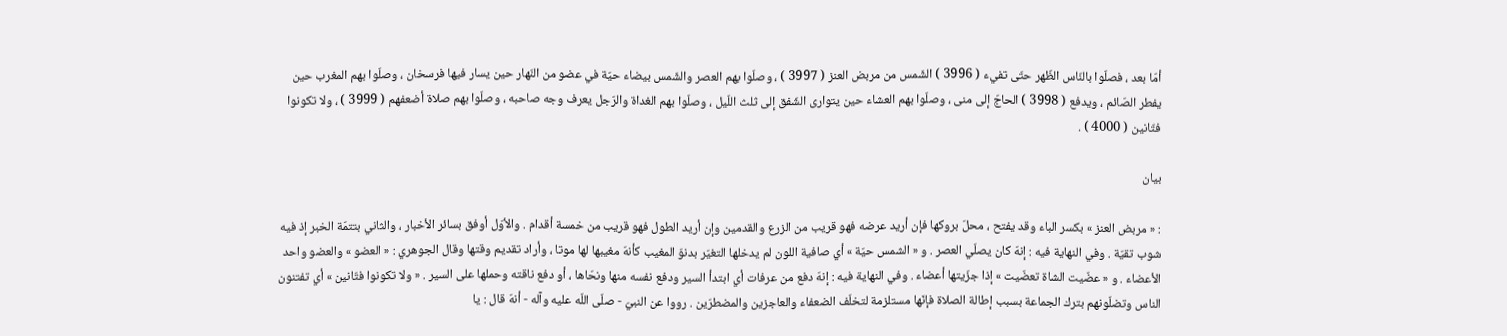أمّا بعد ، فصلّوا بالنّاس الظّهر حتّى تفيء ( 3996 ) الشّمس من مربض العنز ( 3997 ) ، وصلّوا بهم العصر والشّمس بيضاء حيّة في عضو من النّهار حين يسار فيها فرسخان ، وصلّوا بهم المغرب حين يفطر الصّائم ، ويدفع ( 3998 ) الحاجّ إلى منى ، وصلّوا بهم العشاء حين يتوارى الشّفق إلى ثلث اللّيل ، وصلّوا بهم الغداة والرّجل يعرف وجه صاحبه ، وصلّوا بهم صلاة أضعفهم ( 3999 ) ، ولا تكونوا فتّانين ( 4000 ) .

بيان

: « مربض العنز » بكسر الباء وقد يفتح ، محلّ بروكها فإن أريد عرضه فهو قريب من الزرع والقدمين وإن أريد الطول فهو قريب من خمسة أقدام . والأوّل أوفق بسائر الأخبار ، والثاني بتتمّة الخبر إذ فيه شوب تقيّة . وفي النهاية فيه : إنهّ كان يصلّي العصر . و « الشمس حيّة » أي صافية اللون لم يدخلها التغيّر بدنوّ المغيب كأنهّ مغيبها لها موتا ، وأراد تقديم وقتها وقال الجوهري : « العضو » والعضو واحد الأعضاء . و « عضّيت الشاة تعضّيت » إذا جزّيتها أعضاء . وفي النهاية فيه : إنهّ دفع من عرفات أي ابتدأ السير ودفع نفسه منها ونحّاها ، أو دفع ناقته وحملها على السير . « ولا تكونوا فتّانين » أي تفتنون الناس وتضلّونهم بترك الجماعة بسبب إطالة الصلاة فإنّها مستلزمة لتخلّف الضعفاء والعاجزين والمضطرّين . رووا عن النبيّ - صلّى اللّه عليه وآله - أنهّ قال : يا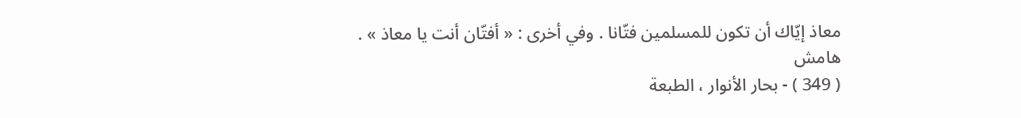معاذ إيّاك أن تكون للمسلمين فتّانا . وفي أخرى : « أفتّان أنت يا معاذ » .
هامش
( 349 ) - بحار الأنوار ، الطبعة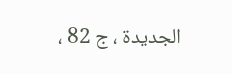الجديدة ، ج 82 ،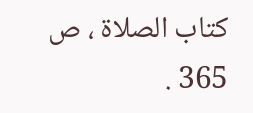كتاب الصلاة ، ص 365 .